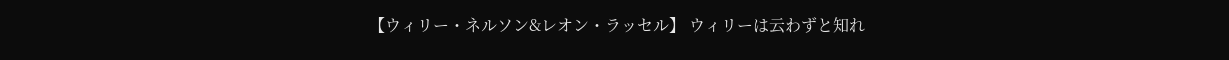【ウィリー・ネルソン&レオン・ラッセル】 ウィリーは云わずと知れ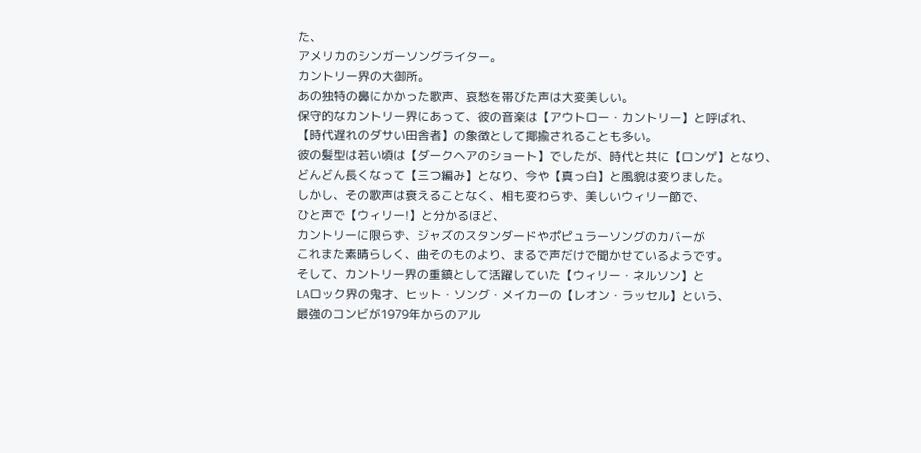た、
アメリカのシンガーソングライター。
カントリー界の大御所。
あの独特の鼻にかかった歌声、哀愁を帯びた声は大変美しい。
保守的なカントリー界にあって、彼の音楽は【アウトロー・カントリー】と呼ばれ、
【時代遅れのダサい田舎者】の象徴として揶揄されることも多い。
彼の髪型は若い頃は【ダークヘアのショート】でしたが、時代と共に【ロンゲ】となり、
どんどん長くなって【三つ編み】となり、今や【真っ白】と風貌は変りました。
しかし、その歌声は衰えることなく、相も変わらず、美しいウィリー節で、
ひと声で【ウィリー!】と分かるほど、
カントリーに限らず、ジャズのスタンダードやポピュラーソングのカバーが
これまた素晴らしく、曲そのものより、まるで声だけで聞かせているようです。
そして、カントリー界の重鎮として活躍していた【ウィリー・ネルソン】と
LAロック界の鬼才、ヒット・ソング・メイカーの【レオン・ラッセル】という、
最強のコンビが1979年からのアル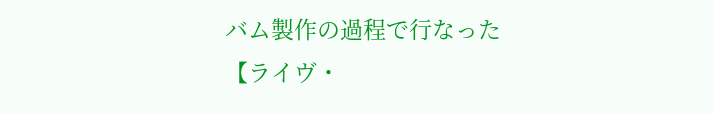バム製作の過程で行なった
【ライヴ・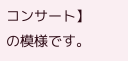コンサート】の模様です。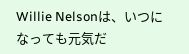Willie Nelsonは、いつになっても元気だ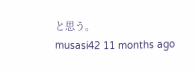と思う。
musasi42 11 months ago